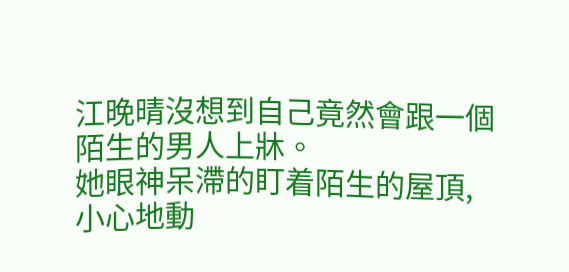江晚晴沒想到自己竟然會跟一個陌生的男人上牀。
她眼神呆滯的盯着陌生的屋頂,小心地動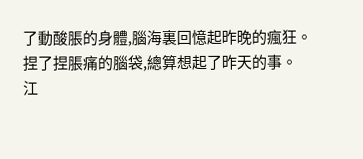了動酸脹的身體,腦海裏回憶起昨晚的瘋狂。
捏了捏脹痛的腦袋,總算想起了昨天的事。
江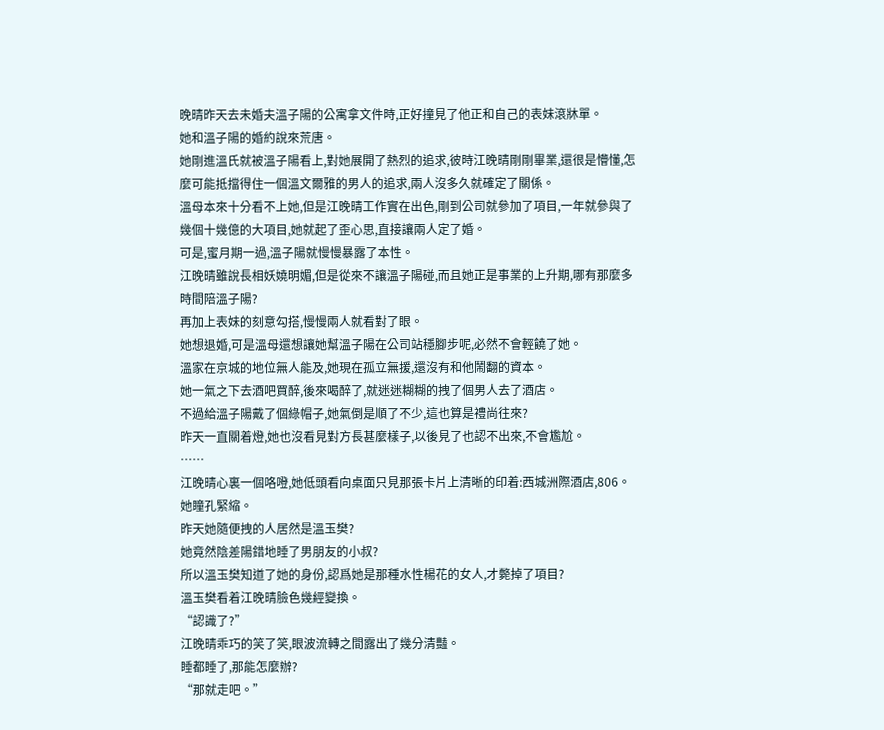晚晴昨天去未婚夫溫子陽的公寓拿文件時,正好撞見了他正和自己的表妹滾牀單。
她和溫子陽的婚約說來荒唐。
她剛進溫氏就被溫子陽看上,對她展開了熱烈的追求,彼時江晚晴剛剛畢業,還很是懵懂,怎麼可能抵擋得住一個溫文爾雅的男人的追求,兩人沒多久就確定了關係。
溫母本來十分看不上她,但是江晚晴工作實在出色,剛到公司就參加了項目,一年就參與了幾個十幾億的大項目,她就起了歪心思,直接讓兩人定了婚。
可是,蜜月期一過,溫子陽就慢慢暴露了本性。
江晚晴雖說長相妖嬈明媚,但是從來不讓溫子陽碰,而且她正是事業的上升期,哪有那麼多時間陪溫子陽?
再加上表妹的刻意勾搭,慢慢兩人就看對了眼。
她想退婚,可是溫母還想讓她幫溫子陽在公司站穩腳步呢,必然不會輕饒了她。
溫家在京城的地位無人能及,她現在孤立無援,還沒有和他鬧翻的資本。
她一氣之下去酒吧買醉,後來喝醉了,就迷迷糊糊的拽了個男人去了酒店。
不過給溫子陽戴了個綠帽子,她氣倒是順了不少,這也算是禮尚往來?
昨天一直關着燈,她也沒看見對方長甚麼樣子,以後見了也認不出來,不會尷尬。
……
江晚晴心裏一個咯噔,她低頭看向桌面只見那張卡片上清晰的印着:西城洲際酒店,806。
她瞳孔緊縮。
昨天她隨便拽的人居然是溫玉樊?
她竟然陰差陽錯地睡了男朋友的小叔?
所以溫玉樊知道了她的身份,認爲她是那種水性楊花的女人,才斃掉了項目?
溫玉樊看着江晚晴臉色幾經變換。
“認識了?”
江晚晴乖巧的笑了笑,眼波流轉之間露出了幾分清豔。
睡都睡了,那能怎麼辦?
“那就走吧。”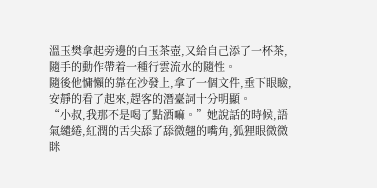溫玉樊拿起旁邊的白玉茶壺,又給自己添了一杯茶,隨手的動作帶着一種行雲流水的隨性。
隨後他慵懶的靠在沙發上,拿了一個文件,垂下眼瞼,安靜的看了起來,趕客的潛臺詞十分明顯。
“小叔,我那不是喝了點酒嘛。”她說話的時候,語氣繾綣,紅潤的舌尖舔了舔微翹的嘴角,狐狸眼微微眯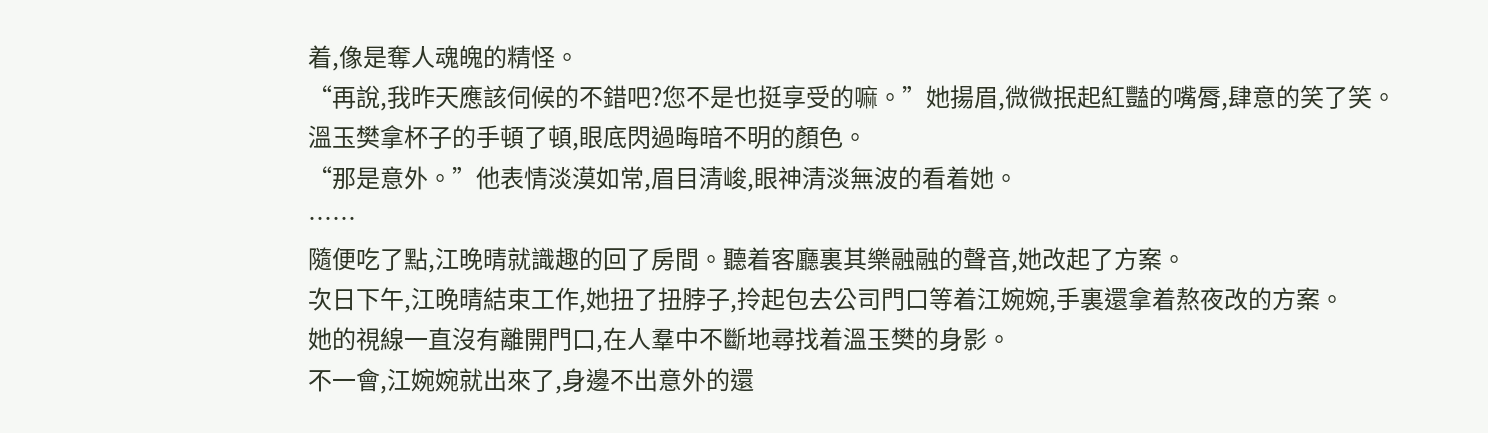着,像是奪人魂魄的精怪。
“再說,我昨天應該伺候的不錯吧?您不是也挺享受的嘛。”她揚眉,微微抿起紅豔的嘴脣,肆意的笑了笑。
溫玉樊拿杯子的手頓了頓,眼底閃過晦暗不明的顏色。
“那是意外。”他表情淡漠如常,眉目清峻,眼神清淡無波的看着她。
……
隨便吃了點,江晚晴就識趣的回了房間。聽着客廳裏其樂融融的聲音,她改起了方案。
次日下午,江晚晴結束工作,她扭了扭脖子,拎起包去公司門口等着江婉婉,手裏還拿着熬夜改的方案。
她的視線一直沒有離開門口,在人羣中不斷地尋找着溫玉樊的身影。
不一會,江婉婉就出來了,身邊不出意外的還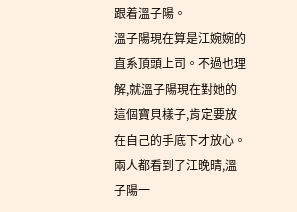跟着溫子陽。
溫子陽現在算是江婉婉的直系頂頭上司。不過也理解,就溫子陽現在對她的這個寶貝樣子,肯定要放在自己的手底下才放心。
兩人都看到了江晚晴,溫子陽一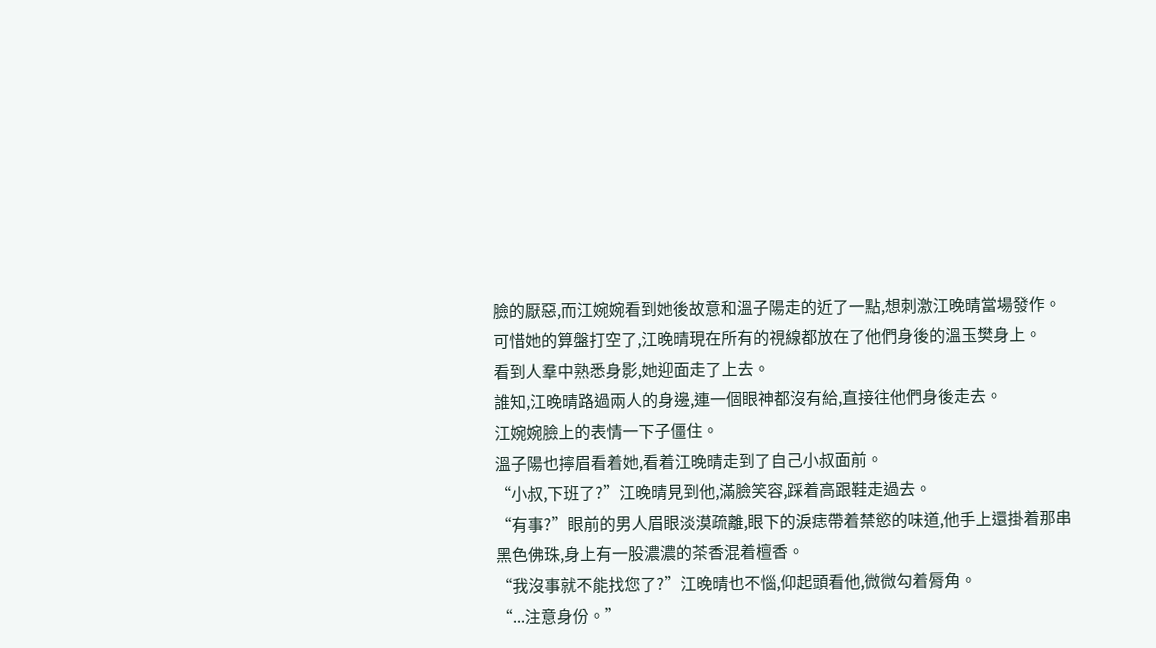臉的厭惡,而江婉婉看到她後故意和溫子陽走的近了一點,想刺激江晚晴當場發作。
可惜她的算盤打空了,江晚晴現在所有的視線都放在了他們身後的溫玉樊身上。
看到人羣中熟悉身影,她迎面走了上去。
誰知,江晚晴路過兩人的身邊,連一個眼神都沒有給,直接往他們身後走去。
江婉婉臉上的表情一下子僵住。
溫子陽也擰眉看着她,看着江晚晴走到了自己小叔面前。
“小叔,下班了?”江晚晴見到他,滿臉笑容,踩着高跟鞋走過去。
“有事?”眼前的男人眉眼淡漠疏離,眼下的淚痣帶着禁慾的味道,他手上還掛着那串黑色佛珠,身上有一股濃濃的茶香混着檀香。
“我沒事就不能找您了?”江晚晴也不惱,仰起頭看他,微微勾着脣角。
“...注意身份。”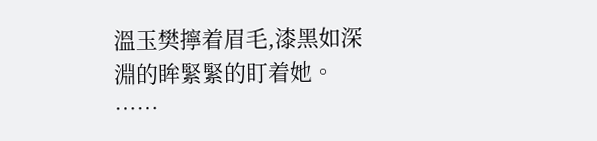溫玉樊擰着眉毛,漆黑如深淵的眸緊緊的盯着她。
……